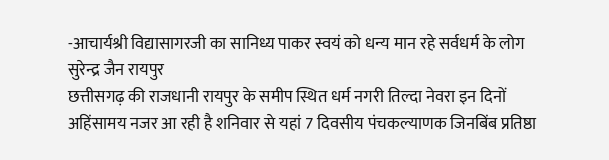-आचार्यश्री विद्यासागरजी का सानिध्य पाकर स्वयं को धन्य मान रहे सर्वधर्म के लोग
सुरेन्द्र जैन रायपुर
छत्तीसगढ़ की राजधानी रायपुर के समीप स्थित धर्म नगरी तिल्दा नेवरा इन दिनों अहिंसामय नजर आ रही है शनिवार से यहां 7 दिवसीय पंचकल्याणक जिनबिंब प्रतिष्ठा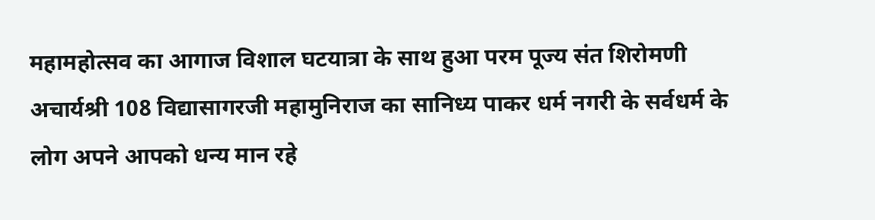महामहोत्सव का आगाज विशाल घटयात्रा के साथ हुआ परम पूज्य संत शिरोमणी अचार्यश्री 108 विद्यासागरजी महामुनिराज का सानिध्य पाकर धर्म नगरी के सर्वधर्म के लोग अपने आपको धन्य मान रहे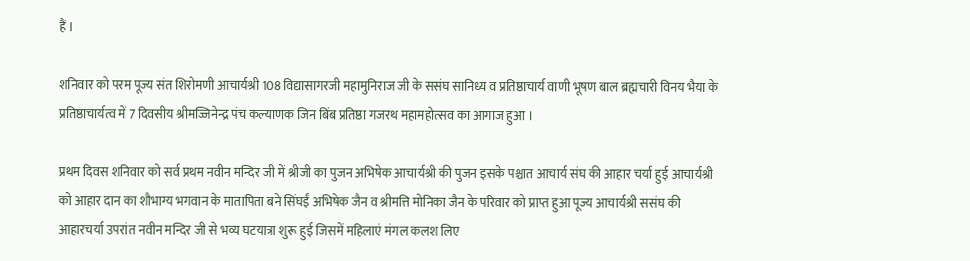हैं ।

शनिवार को परम पूज्य संत शिरोमणी आचार्यश्री 108 विद्यासागरजी महामुनिराज जी के ससंघ सानिध्य व प्रतिष्ठाचार्य वाणी भूषण बाल ब्रह्मचारी विनय भैया के प्रतिष्ठाचार्यत्व में 7 दिवसीय श्रीमज्जिनेन्द्र पंच कल्याणक जिन बिंब प्रतिष्ठा गजरथ महामहोत्सव का आगाज हुआ ।

प्रथम दिवस शनिवार को सर्व प्रथम नवीन मन्दिर जी में श्रीजी का पुजन अभिषेक आचार्यश्री की पुजन इसके पश्चात आचार्य संघ की आहार चर्या हुई आचार्यश्री को आहार दान का शौभाग्य भगवान के मातापिता बने सिंघईं अभिषेक जैन व श्रीमत्ति मोनिका जैन के परिवार को प्राप्त हुआ पूज्य आचार्यश्री ससंघ की आहारचर्या उपरांत नवीन मन्दिर जी से भव्य घटयात्रा शुरू हुई जिसमें महिलाएं मंगल कलश लिए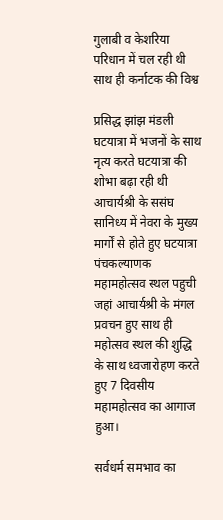गुलाबी व केशरिया परिधान में चल रही थी साथ ही कर्नाटक की विश्व

प्रसिद्ध झांझ मंडली घटयात्रा में भजनों के साथ नृत्य करते घटयात्रा की शोभा बढ़ा रही थी आचार्यश्री के ससंघ सानिध्य में नेवरा के मुख्य मार्गों से होते हुए घटयात्रा पंचकल्याणक महामहोत्सव स्थल पहुची जहां आचार्यश्री के मंगल प्रवचन हुए साथ ही महोत्सव स्थल की शुद्धि के साथ ध्वजारोहण करते हुए 7 दिवसीय महामहोत्सव का आगाज हुआ।

सर्वधर्म समभाव का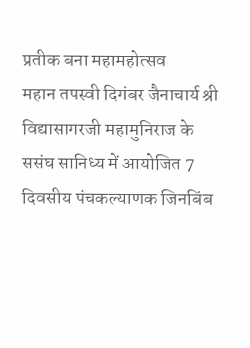प्रतीक बना महामहोत्सव
महान तपस्वी दिगंबर जैनाचार्य श्री विद्यासागरजी महामुनिराज के ससंघ सानिध्य में आयोजित 7 दिवसीय पंचकल्याणक जिनबिंब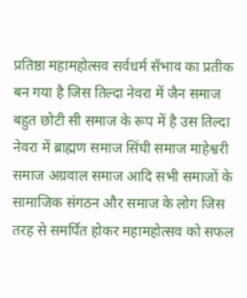प्रतिष्ठा महामहोत्सव सर्वधर्म सँभाव का प्रतीक बन गया है जिस तिल्दा नेवरा में जैन समाज बहुत छोटी सी समाज के रूप में है उस तिल्दा नेवरा में ब्राह्मण समाज सिंघी समाज माहेश्वरी समाज अग्रवाल समाज आदि सभी समाजों के सामाजिक संगठन और समाज के लोग जिस तरह से समर्पित होकर महामहोत्सव को सफल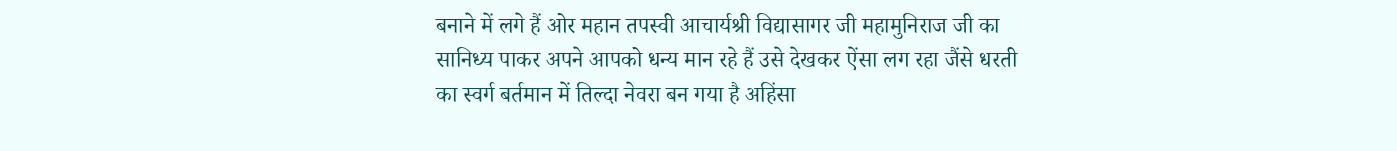बनाने में लगे हैं ओर महान तपस्वी आचार्यश्री विद्यासागर जी महामुनिराज जी का सानिध्य पाकर अपने आपको धन्य मान रहे हैं उसे देखकर ऐंसा लग रहा जैंसे धरती का स्वर्ग बर्तमान में तिल्दा नेवरा बन गया है अहिंसा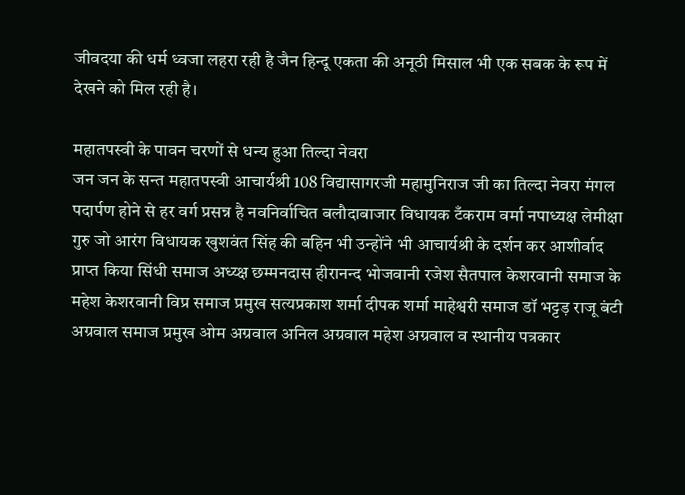जीवदया की धर्म ध्वजा लहरा रही है जैन हिन्दू एकता की अनूठी मिसाल भी एक सबक के रूप में देखने को मिल रही है।

महातपस्वी के पावन चरणों से धन्य हुआ तिल्दा नेवरा
जन जन के सन्त महातपस्वी आचार्यश्री 108 विद्यासागरजी महामुनिराज जी का तिल्दा नेवरा मंगल पदार्पण होने से हर वर्ग प्रसन्न है नवनिर्वाचित बलौदाबाजार विधायक टँकराम वर्मा नपाध्यक्ष लेमीक्षा गुरु जो आरंग विधायक खुशवंत सिंह की बहिन भी उन्होंने भी आचार्यश्री के दर्शन कर आशीर्वाद प्राप्त किया सिंधी समाज अध्य्क्ष छम्मनदास हीरानन्द भोजवानी रजेश सैतपाल केशरवानी समाज के महेश केशरवानी विप्र समाज प्रमुख सत्यप्रकाश शर्मा दीपक शर्मा माहेश्वरी समाज डॉ भट्टड़ राजू बंटी अग्रवाल समाज प्रमुख ओम अग्रवाल अनिल अग्रवाल महेश अग्रवाल व स्थानीय पत्रकार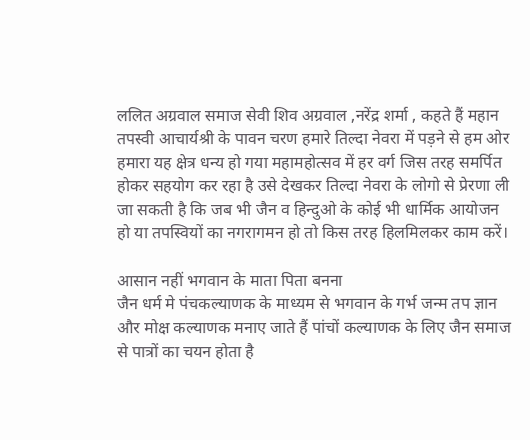ललित अग्रवाल समाज सेवी शिव अग्रवाल ,नरेंद्र शर्मा , कहते हैं महान तपस्वी आचार्यश्री के पावन चरण हमारे तिल्दा नेवरा में पड़ने से हम ओर हमारा यह क्षेत्र धन्य हो गया महामहोत्सव में हर वर्ग जिस तरह समर्पित होकर सहयोग कर रहा है उसे देखकर तिल्दा नेवरा के लोगो से प्रेरणा ली जा सकती है कि जब भी जैन व हिन्दुओ के कोई भी धार्मिक आयोजन हो या तपस्वियों का नगरागमन हो तो किस तरह हिलमिलकर काम करें।

आसान नहीं भगवान के माता पिता बनना
जैन धर्म मे पंचकल्याणक के माध्यम से भगवान के गर्भ जन्म तप ज्ञान और मोक्ष कल्याणक मनाए जाते हैं पांचों कल्याणक के लिए जैन समाज से पात्रों का चयन होता है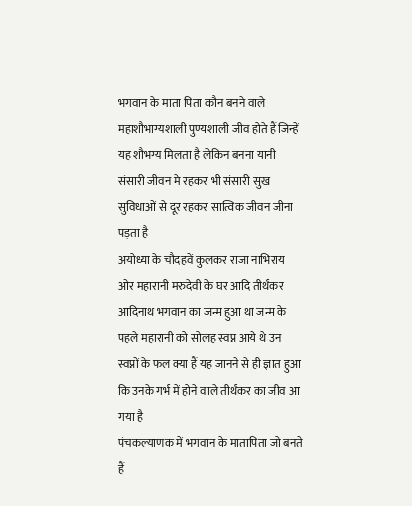भगवान के माता पिता कौन बनने वाले महाशौभाग्यशाली पुण्यशाली जीव होते हैं जिन्हें यह शौभग्य मिलता है लेकिन बनना यानी संसारी जीवन मे रहकर भी संसारी सुख सुविधाओं से दूर रहकर सात्विक जीवन जीना पड़ता है
अयोध्या के चौदहवें कुलकर राजा नाभिराय ओर महारानी मरुदेवी के घर आदि तीर्थंकर आदिनाथ भगवान का जन्म हुआ था जन्म के पहले महारानी को सोलह स्वप्न आये थे उन स्वप्नों के फल क्या हैं यह जानने से ही ज्ञात हुआ कि उनके गर्भ में होने वाले तीर्थंकर का जीव आ गया है
पंचकल्याणक में भगवान के मातापिता जो बनते हैं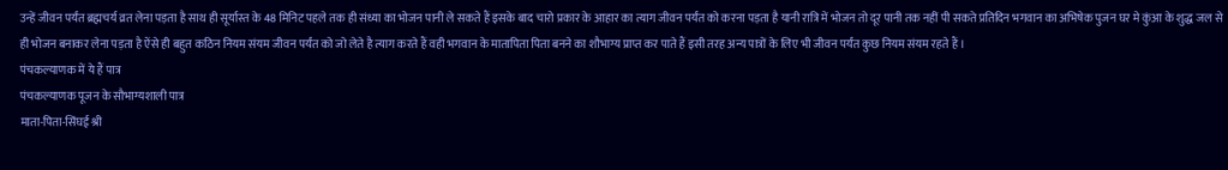उन्हें जीवन पर्यंत ब्रह्मचर्य व्रत लेना पड़ता है साथ ही सूर्यास्त के 48 मिनिट पहले तक ही संध्या का भोजन पानी ले सकते हैं इसके बाद चारो प्रकार के आहार का त्याग जीवन पर्यंत को करना पड़ता है यानी रात्रि में भोजन तो दूर पानी तक नहीं पी सकते प्रतिदिन भगवान का अभिषेक पुजन घर मे कुंआ के शुद्ध जल से ही भोजन बनाकर लेना पड़ता है ऐंसे ही बहुत कठिन नियम संयम जीवन पर्यंत को जो लेते है त्याग करते हैं वही भगवान के मातापिता पिता बनने का शौभाग्य प्राप्त कर पाते हैं इसी तरह अन्य पात्रों के लिए भी जीवन पर्यंत कुछ नियम संयम रहते हैं ।
पंचकल्याणक में ये हैं पात्र
पंचकल्याणक पूजन के सौभाग्यशाली पात्र
माता-पिता-सिंघई श्री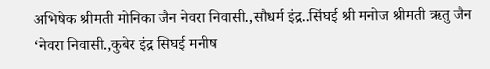अभिषेक श्रीमती मोनिका जैन नेवरा निवासी.,सौधर्म इंद्र..सिंघई श्री मनोज श्रीमती ऋतु जैन ‘नेवरा निवासी.,कुबेर इंद्र सिघई मनीष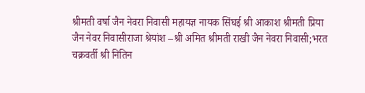श्रीमती वर्षा जैन नेवरा निवासी महायज्ञ नायक सिंघई श्री आकाश श्रीमती प्रिया जैन नेवर निवासीराजा श्रेयांश –श्री अमित श्रीमती राखी जैन नेवरा निवासी;भरत चक्रवर्ती श्री नितिन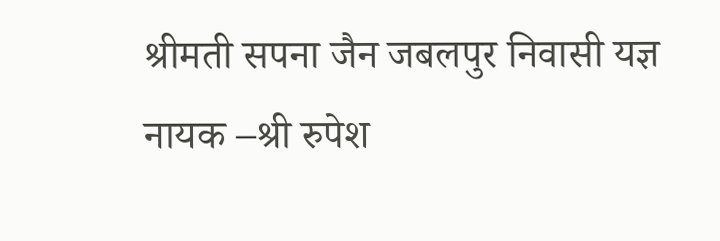श्रीमती सपना जैन जबलपुर निवासी यज्ञ नायक –श्री रुपेश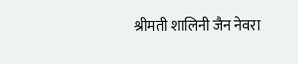श्रीमती शालिनी जैन नेवरा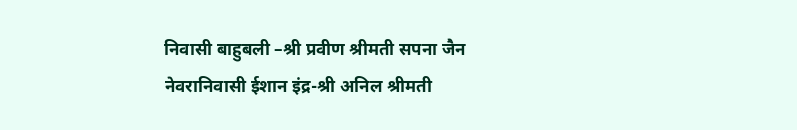निवासी बाहुबली –श्री प्रवीण श्रीमती सपना जैन नेवरानिवासी ईशान इंद्र-श्री अनिल श्रीमती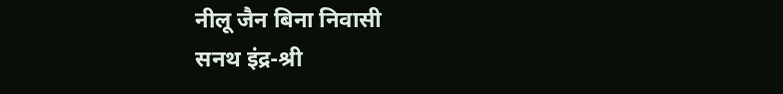नीलू जैन बिना निवासी
सनथ इंद्र-श्री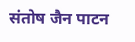संतोष जैन पाटन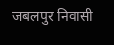जबलपुर निवासी